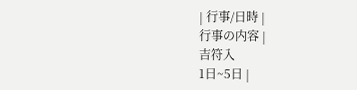| 行事/日時 |
行事の内容 |
吉符入
1日~5日 |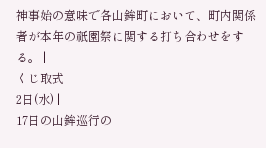神事始の意味で各山鉾町において、町内関係者が本年の祇園祭に関する打ち合わせをする。 |
くじ取式
2日(水) |
17日の山鉾巡行の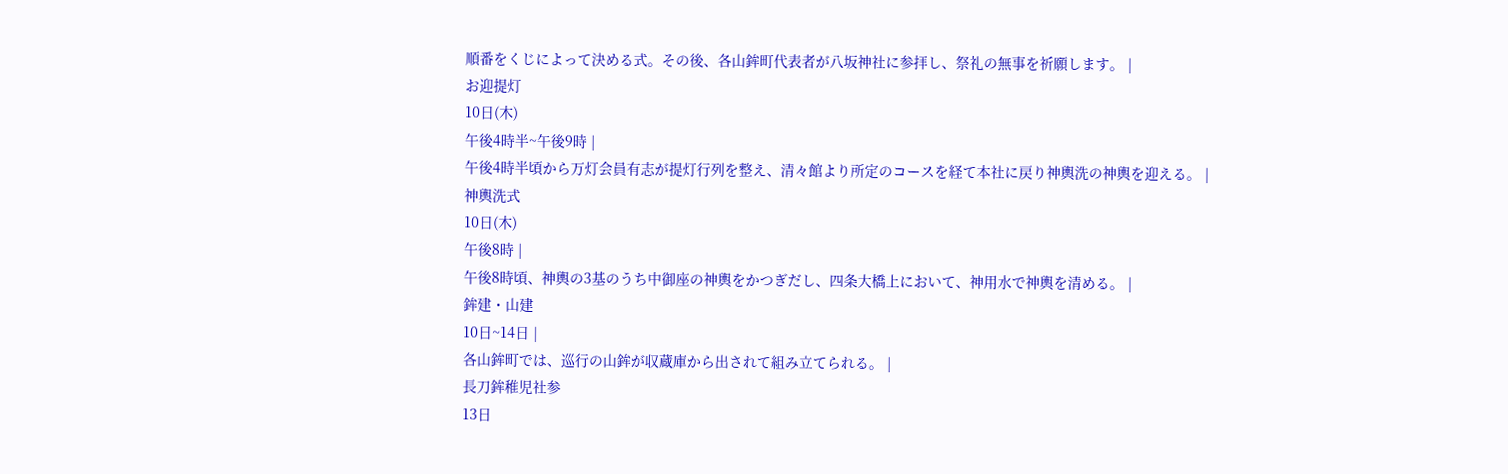順番をくじによって決める式。その後、各山鉾町代表者が八坂神社に参拝し、祭礼の無事を祈願します。 |
お迎提灯
10日(木)
午後4時半~午後9時 |
午後4時半頃から万灯会員有志が提灯行列を整え、清々館より所定のコースを経て本社に戻り神輿洗の神輿を迎える。 |
神輿洗式
10日(木)
午後8時 |
午後8時頃、神輿の3基のうち中御座の神輿をかつぎだし、四条大橋上において、神用水で神輿を清める。 |
鉾建・山建
10日~14日 |
各山鉾町では、巡行の山鉾が収蔵庫から出されて組み立てられる。 |
長刀鉾稚児社参
13日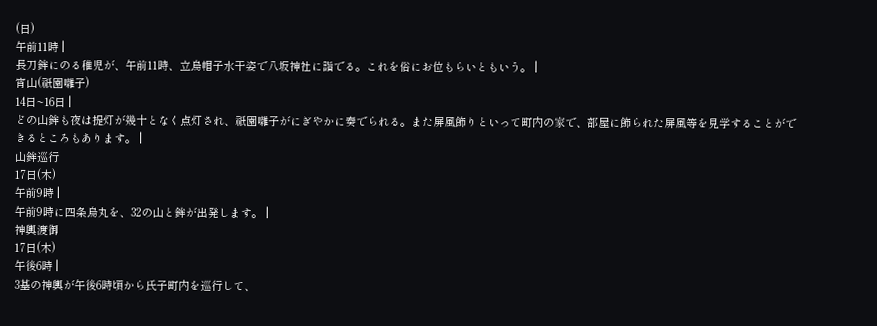(日)
午前11時 |
長刀鉾にのる稚児が、午前11時、立烏帽子水干姿で八坂神社に詣でる。これを俗にお位もらいともいう。 |
宵山(祇園囃子)
14日~16日 |
どの山鉾も夜は提灯が幾十となく点灯され、祇園囃子がにぎやかに奏でられる。また屏風飾りといって町内の家で、部屋に飾られた屏風等を見学することができるところもあります。 |
山鉾巡行
17日(木)
午前9時 |
午前9時に四条烏丸を、32の山と鉾が出発します。 |
神輿渡御
17日(木)
午後6時 |
3基の神輿が午後6時頃から氏子町内を巡行して、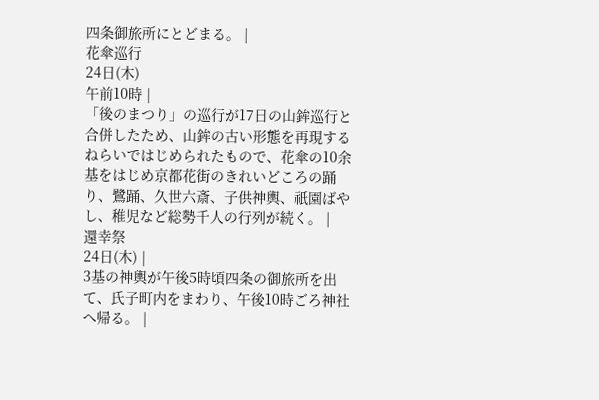四条御旅所にとどまる。 |
花傘巡行
24日(木)
午前10時 |
「後のまつり」の巡行が17日の山鉾巡行と合併したため、山鉾の古い形態を再現するねらいではじめられたもので、花傘の10余基をはじめ京都花街のきれいどころの踊り、鷺踊、久世六斎、子供神輿、祇園ばやし、稚児など総勢千人の行列が続く。 |
還幸祭
24日(木) |
3基の神輿が午後5時頃四条の御旅所を出て、氏子町内をまわり、午後10時ごろ神社へ帰る。 |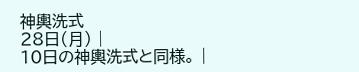神輿洗式
28日(月) |
10日の神輿洗式と同様。 |